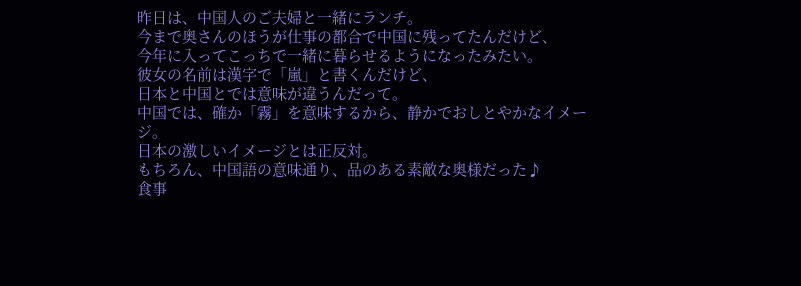昨日は、中国人のご夫婦と一緒にランチ。
今まで奥さんのほうが仕事の都合で中国に残ってたんだけど、
今年に入ってこっちで一緒に暮らせるようになったみたい。
彼女の名前は漢字で「嵐」と書くんだけど、
日本と中国とでは意味が違うんだって。
中国では、確か「霧」を意味するから、静かでおしとやかなイメージ。
日本の激しいイメージとは正反対。
もちろん、中国語の意味通り、品のある素敵な奥様だった♪
食事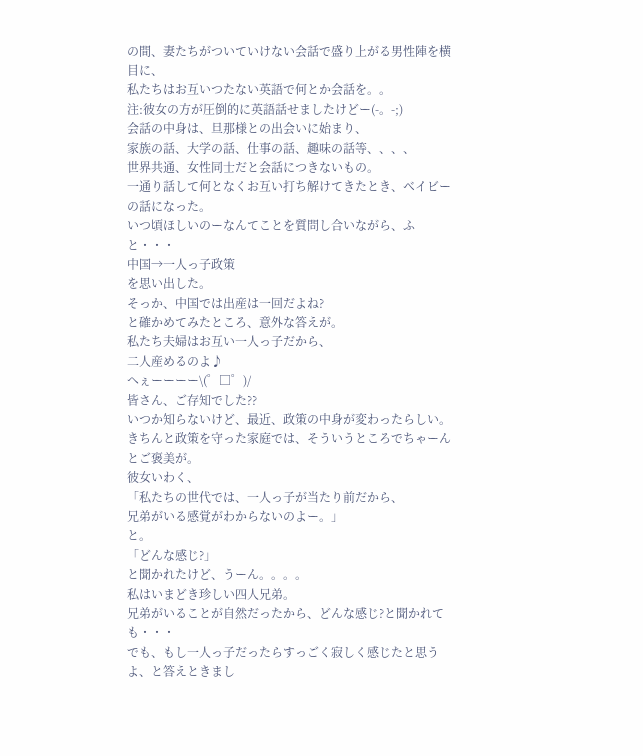の間、妻たちがついていけない会話で盛り上がる男性陣を横目に、
私たちはお互いつたない英語で何とか会話を。。
注:彼女の方が圧倒的に英語話せましたけどー(-。-;)
会話の中身は、旦那様との出会いに始まり、
家族の話、大学の話、仕事の話、趣味の話等、、、、
世界共通、女性同士だと会話につきないもの。
一通り話して何となくお互い打ち解けてきたとき、ベイビーの話になった。
いつ頃ほしいのーなんてことを質問し合いながら、ふと・・・
中国→一人っ子政策
を思い出した。
そっか、中国では出産は一回だよね?
と確かめてみたところ、意外な答えが。
私たち夫婦はお互い一人っ子だから、
二人産めるのよ♪
へぇーーーー\(゜□゜)/
皆さん、ご存知でした??
いつか知らないけど、最近、政策の中身が変わったらしい。
きちんと政策を守った家庭では、そういうところでちゃーんとご褒美が。
彼女いわく、
「私たちの世代では、一人っ子が当たり前だから、
兄弟がいる感覚がわからないのよー。」
と。
「どんな感じ?」
と聞かれたけど、うーん。。。。
私はいまどき珍しい四人兄弟。
兄弟がいることが自然だったから、どんな感じ?と聞かれても・・・
でも、もし一人っ子だったらすっごく寂しく感じたと思うよ、と答えときまし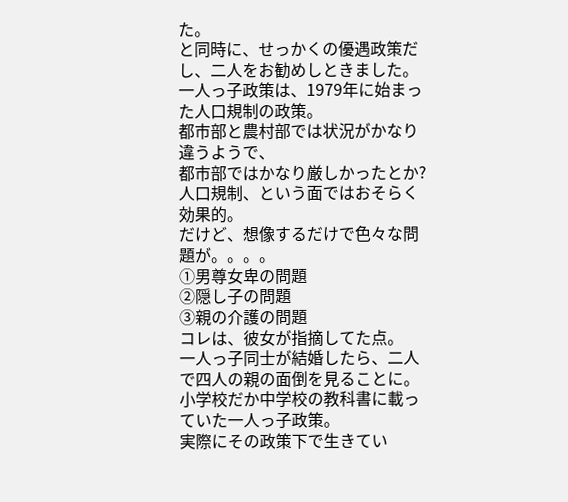た。
と同時に、せっかくの優遇政策だし、二人をお勧めしときました。
一人っ子政策は、1979年に始まった人口規制の政策。
都市部と農村部では状況がかなり違うようで、
都市部ではかなり厳しかったとか?
人口規制、という面ではおそらく効果的。
だけど、想像するだけで色々な問題が。。。。
①男尊女卑の問題
②隠し子の問題
③親の介護の問題
コレは、彼女が指摘してた点。
一人っ子同士が結婚したら、二人で四人の親の面倒を見ることに。
小学校だか中学校の教科書に載っていた一人っ子政策。
実際にその政策下で生きてい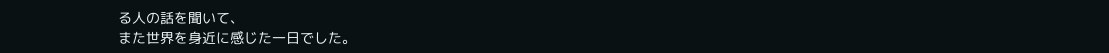る人の話を聞いて、
また世界を身近に感じた一日でした。